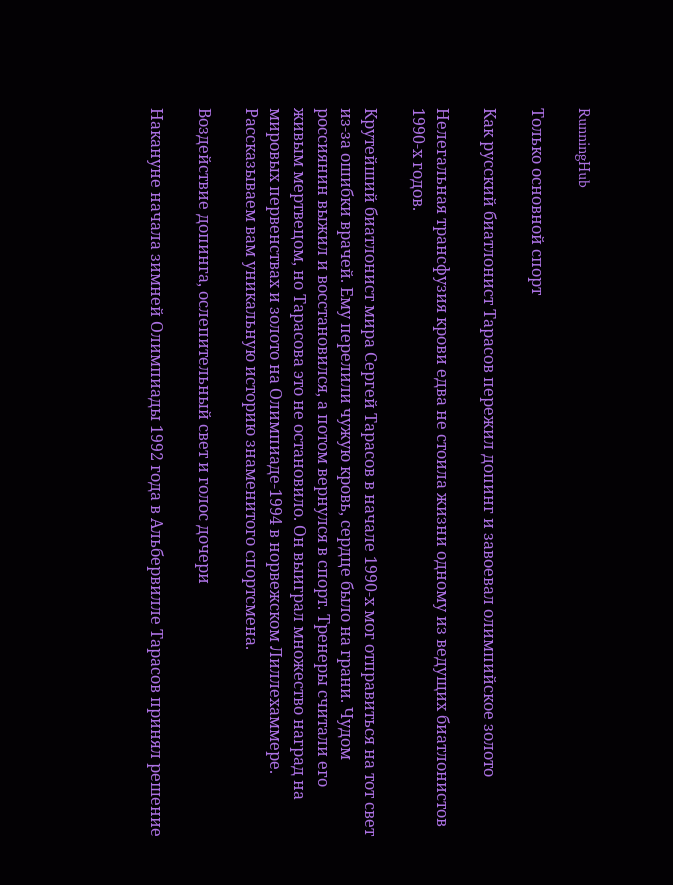RunningHub

Только основной спорт

Как русский биатлонист Тарасов пережил допинг и завоевал олимпийское золото

Нелегальная трансфузия крови едва не стоила жизни одному из ведущих биатлонистов 1990-х годов.

Крутейший биатлонист мира Сергей Тарасов в начале 1990-х мог отправиться на тот свет из-за ошибки врачей. Ему перелили чужую кровь, сердце было на грани. Чудом россиянин выжил и восстановился, а потом вернулся в спорт. Тренеры считали его живым мертвецом, но Тарасова это не остановило. Он выиграл множество наград на мировых первенствах и золото на Олимпиаде-1994 в норвежском Лиллехаммере. Рассказываем вам уникальную историю знаменитого спортсмена.

Воздействие допинга, ослепительный свет и голос дочери

Накануне начала зимней Олимпиады 1992 года в Альбервилле Тарасов принял решение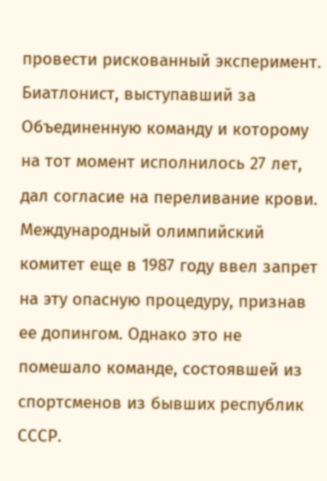провести рискованный эксперимент. Биатлонист, выступавший за Объединенную команду и которому на тот момент исполнилось 27 лет, дал согласие на переливание крови. Международный олимпийский комитет еще в 1987 году ввел запрет на эту опасную процедуру, признав ее допингом. Однако это не помешало команде, состоявшей из спортсменов из бывших республик СССР.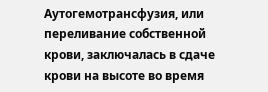Аутогемотрансфузия, или переливание собственной крови, заключалась в сдаче крови на высоте во время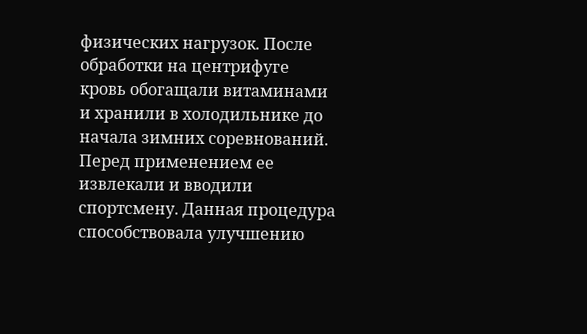физических нагрузок. После обработки на центрифуге кровь обогащали витаминами и хранили в холодильнике до начала зимних соревнований. Перед применением ее извлекали и вводили спортсмену. Данная процедура способствовала улучшению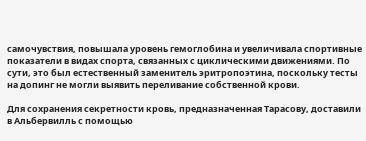самочувствия, повышала уровень гемоглобина и увеличивала спортивные показатели в видах спорта, связанных с циклическими движениями. По сути, это был естественный заменитель эритропоэтина, поскольку тесты на допинг не могли выявить переливание собственной крови.

Для сохранения секретности кровь, предназначенная Тарасову, доставили в Альбервилль с помощью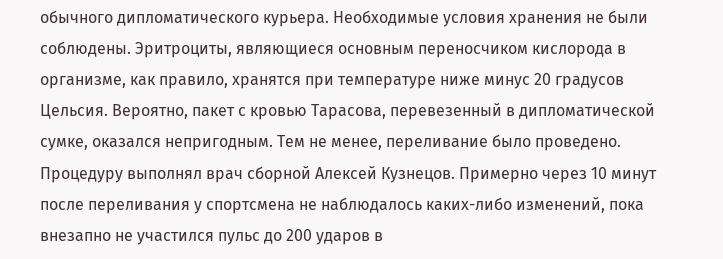обычного дипломатического курьера. Необходимые условия хранения не были соблюдены. Эритроциты, являющиеся основным переносчиком кислорода в организме, как правило, хранятся при температуре ниже минус 20 градусов Цельсия. Вероятно, пакет с кровью Тарасова, перевезенный в дипломатической сумке, оказался непригодным. Тем не менее, переливание было проведено. Процедуру выполнял врач сборной Алексей Кузнецов. Примерно через 10 минут после переливания у спортсмена не наблюдалось каких-либо изменений, пока внезапно не участился пульс до 200 ударов в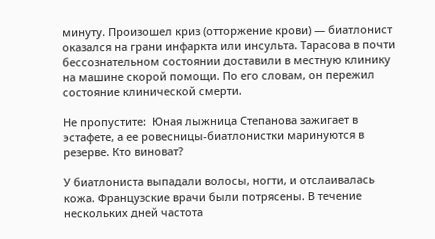минуту. Произошел криз (отторжение крови) — биатлонист оказался на грани инфаркта или инсульта. Тарасова в почти бессознательном состоянии доставили в местную клинику на машине скорой помощи. По его словам, он пережил состояние клинической смерти.

Не пропустите:  Юная лыжница Степанова зажигает в эстафете, а ее ровесницы-биатлонистки маринуются в резерве. Кто виноват?

У биатлониста выпадали волосы, ногти, и отслаивалась кожа. Французские врачи были потрясены. В течение нескольких дней частота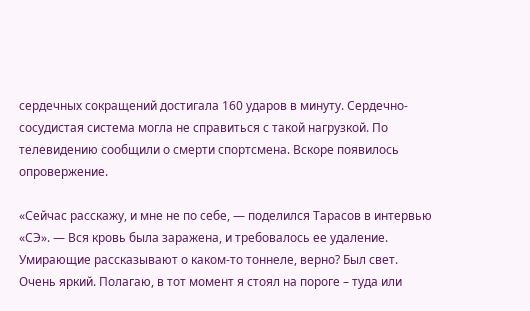сердечных сокращений достигала 160 ударов в минуту. Сердечно-сосудистая система могла не справиться с такой нагрузкой. По телевидению сообщили о смерти спортсмена. Вскоре появилось опровержение.

«Сейчас расскажу, и мне не по себе, — поделился Тарасов в интервью «СЭ». — Вся кровь была заражена, и требовалось ее удаление. Умирающие рассказывают о каком-то тоннеле, верно? Был свет. Очень яркий. Полагаю, в тот момент я стоял на пороге – туда или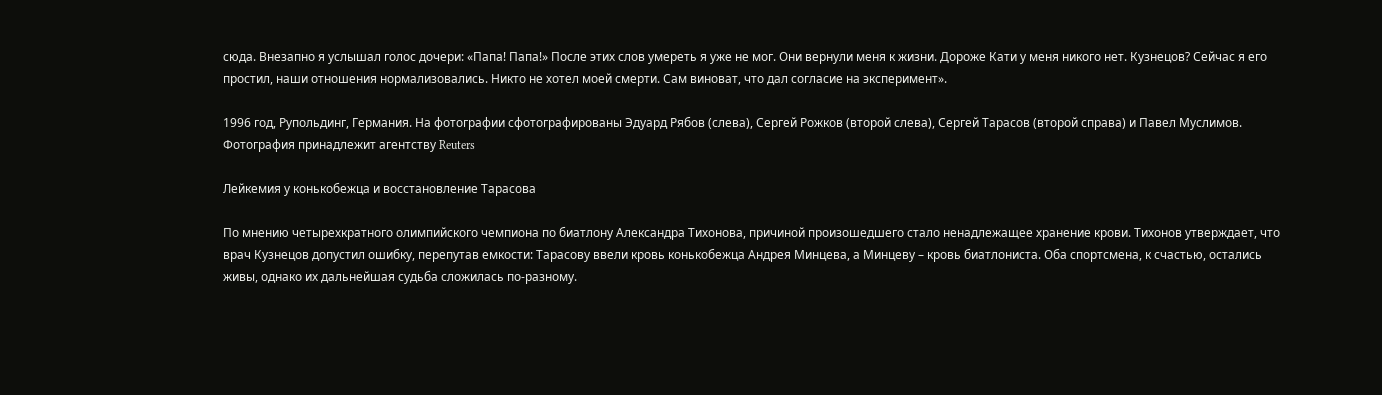сюда. Внезапно я услышал голос дочери: «Папа! Папа!» После этих слов умереть я уже не мог. Они вернули меня к жизни. Дороже Кати у меня никого нет. Кузнецов? Сейчас я его простил, наши отношения нормализовались. Никто не хотел моей смерти. Сам виноват, что дал согласие на эксперимент».

1996 год, Рупольдинг, Германия. На фотографии сфотографированы Эдуард Рябов (слева), Сергей Рожков (второй слева), Сергей Тарасов (второй справа) и Павел Муслимов. Фотография принадлежит агентству Reuters

Лейкемия у конькобежца и восстановление Тарасова

По мнению четырехкратного олимпийского чемпиона по биатлону Александра Тихонова, причиной произошедшего стало ненадлежащее хранение крови. Тихонов утверждает, что врач Кузнецов допустил ошибку, перепутав емкости: Тарасову ввели кровь конькобежца Андрея Минцева, а Минцеву – кровь биатлониста. Оба спортсмена, к счастью, остались живы, однако их дальнейшая судьба сложилась по-разному.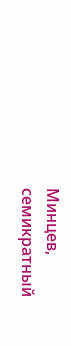Минцев, семикратный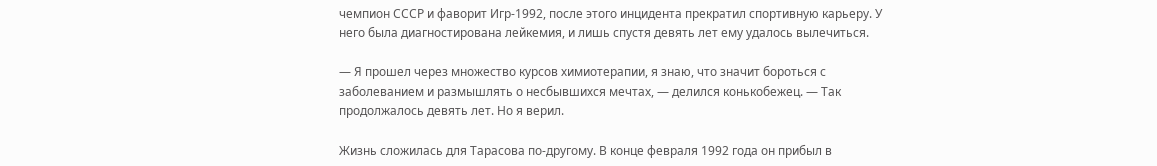чемпион СССР и фаворит Игр-1992, после этого инцидента прекратил спортивную карьеру. У него была диагностирована лейкемия, и лишь спустя девять лет ему удалось вылечиться.

— Я прошел через множество курсов химиотерапии, я знаю, что значит бороться с заболеванием и размышлять о несбывшихся мечтах, — делился конькобежец. — Так продолжалось девять лет. Но я верил.

Жизнь сложилась для Тарасова по-другому. В конце февраля 1992 года он прибыл в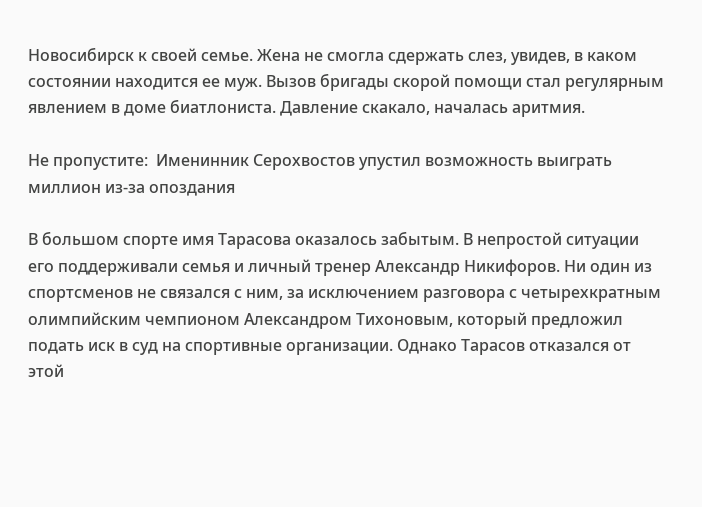Новосибирск к своей семье. Жена не смогла сдержать слез, увидев, в каком состоянии находится ее муж. Вызов бригады скорой помощи стал регулярным явлением в доме биатлониста. Давление скакало, началась аритмия.

Не пропустите:  Именинник Серохвостов упустил возможность выиграть миллион из-за опоздания

В большом спорте имя Тарасова оказалось забытым. В непростой ситуации его поддерживали семья и личный тренер Александр Никифоров. Ни один из спортсменов не связался с ним, за исключением разговора с четырехкратным олимпийским чемпионом Александром Тихоновым, который предложил подать иск в суд на спортивные организации. Однако Тарасов отказался от этой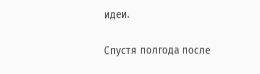идеи.

Спустя полгода после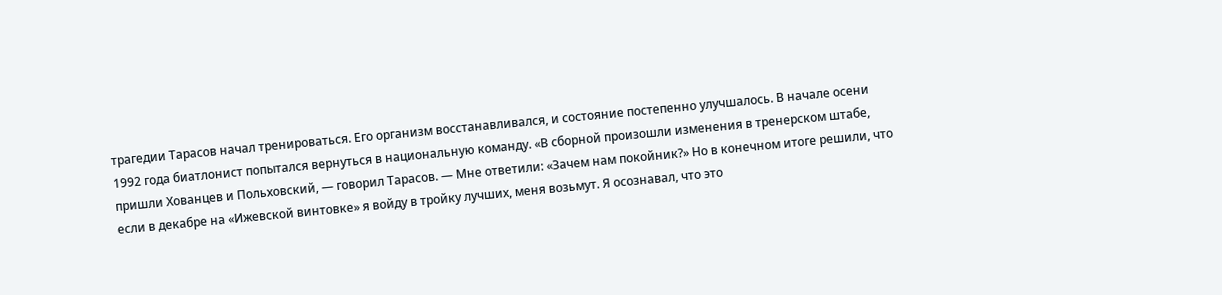трагедии Тарасов начал тренироваться. Его организм восстанавливался, и состояние постепенно улучшалось. В начале осени 1992 года биатлонист попытался вернуться в национальную команду. «В сборной произошли изменения в тренерском штабе, пришли Хованцев и Польховский, — говорил Тарасов. — Мне ответили: «Зачем нам покойник?» Но в конечном итоге решили, что если в декабре на «Ижевской винтовке» я войду в тройку лучших, меня возьмут. Я осознавал, что это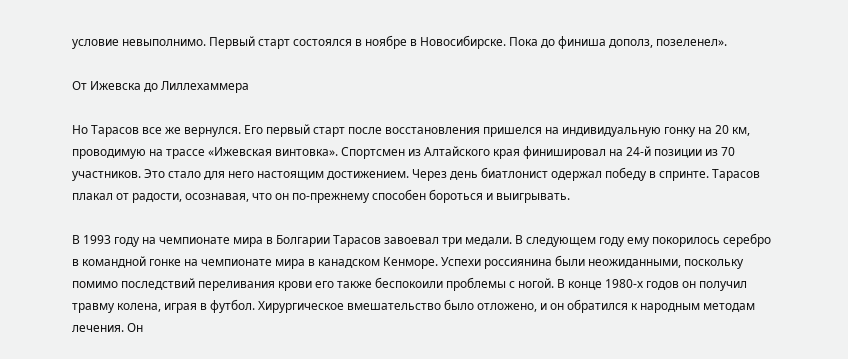условие невыполнимо. Первый старт состоялся в ноябре в Новосибирске. Пока до финиша дополз, позеленел».

От Ижевска до Лиллехаммера

Но Тарасов все же вернулся. Его первый старт после восстановления пришелся на индивидуальную гонку на 20 км, проводимую на трассе «Ижевская винтовка». Спортсмен из Алтайского края финишировал на 24-й позиции из 70 участников. Это стало для него настоящим достижением. Через день биатлонист одержал победу в спринте. Тарасов плакал от радости, осознавая, что он по-прежнему способен бороться и выигрывать.

В 1993 году на чемпионате мира в Болгарии Тарасов завоевал три медали. В следующем году ему покорилось серебро в командной гонке на чемпионате мира в канадском Кенморе. Успехи россиянина были неожиданными, поскольку помимо последствий переливания крови его также беспокоили проблемы с ногой. В конце 1980-х годов он получил травму колена, играя в футбол. Хирургическое вмешательство было отложено, и он обратился к народным методам лечения. Он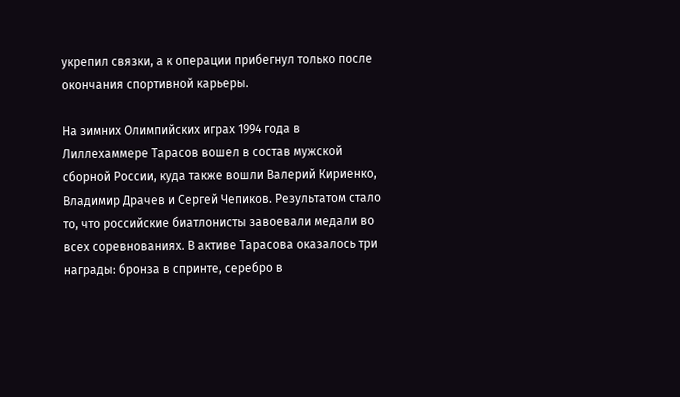укрепил связки, а к операции прибегнул только после окончания спортивной карьеры.

На зимних Олимпийских играх 1994 года в Лиллехаммере Тарасов вошел в состав мужской сборной России, куда также вошли Валерий Кириенко, Владимир Драчев и Сергей Чепиков. Результатом стало то, что российские биатлонисты завоевали медали во всех соревнованиях. В активе Тарасова оказалось три награды: бронза в спринте, серебро в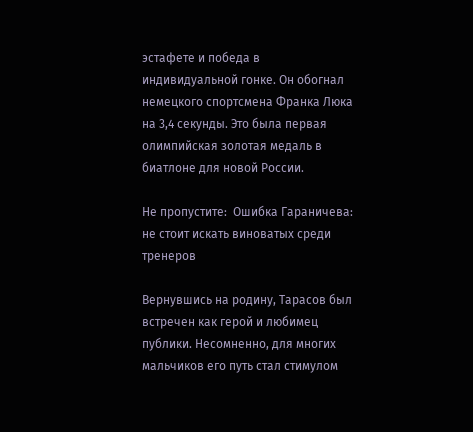эстафете и победа в индивидуальной гонке. Он обогнал немецкого спортсмена Франка Люка на 3,4 секунды. Это была первая олимпийская золотая медаль в биатлоне для новой России.

Не пропустите:  Ошибка Гараничева: не стоит искать виноватых среди тренеров

Вернувшись на родину, Тарасов был встречен как герой и любимец публики. Несомненно, для многих мальчиков его путь стал стимулом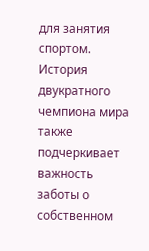для занятия спортом. История двукратного чемпиона мира также подчеркивает важность заботы о собственном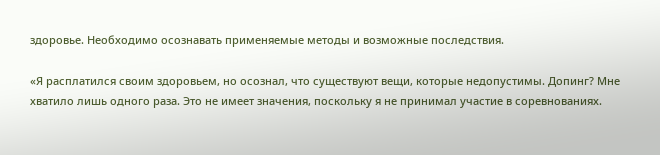здоровье. Необходимо осознавать применяемые методы и возможные последствия.

«Я расплатился своим здоровьем, но осознал, что существуют вещи, которые недопустимы. Допинг? Мне хватило лишь одного раза. Это не имеет значения, поскольку я не принимал участие в соревнованиях.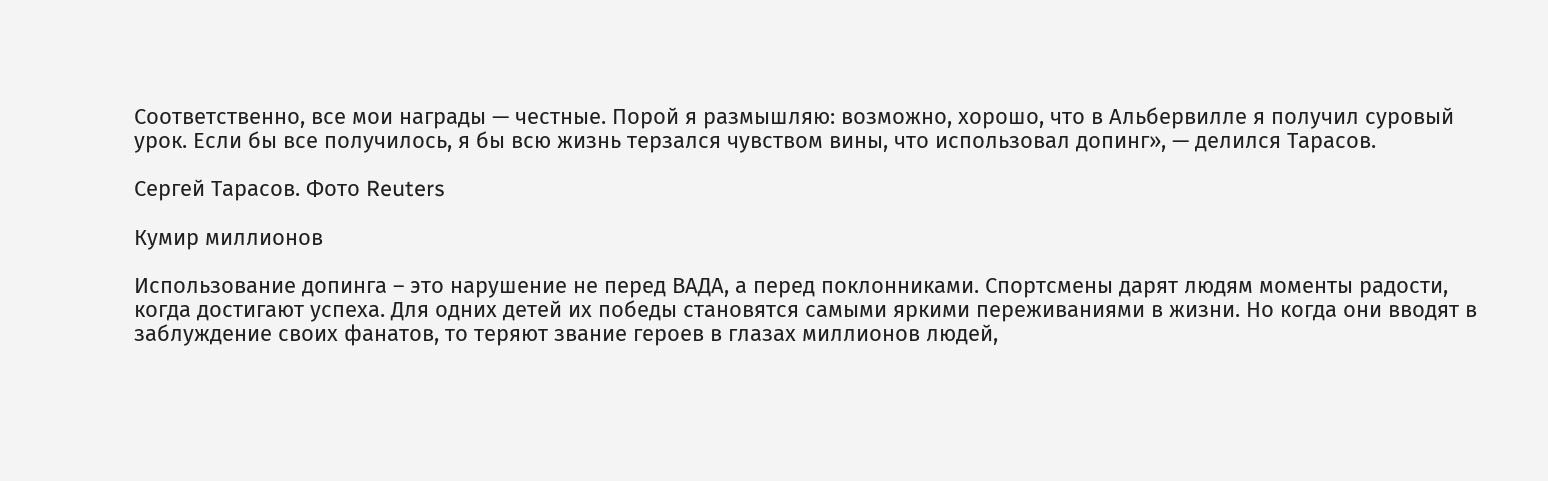Соответственно, все мои награды — честные. Порой я размышляю: возможно, хорошо, что в Альбервилле я получил суровый урок. Если бы все получилось, я бы всю жизнь терзался чувством вины, что использовал допинг», — делился Тарасов.

Сергей Тарасов. Фото Reuters

Кумир миллионов

Использование допинга – это нарушение не перед ВАДА, а перед поклонниками. Спортсмены дарят людям моменты радости, когда достигают успеха. Для одних детей их победы становятся самыми яркими переживаниями в жизни. Но когда они вводят в заблуждение своих фанатов, то теряют звание героев в глазах миллионов людей,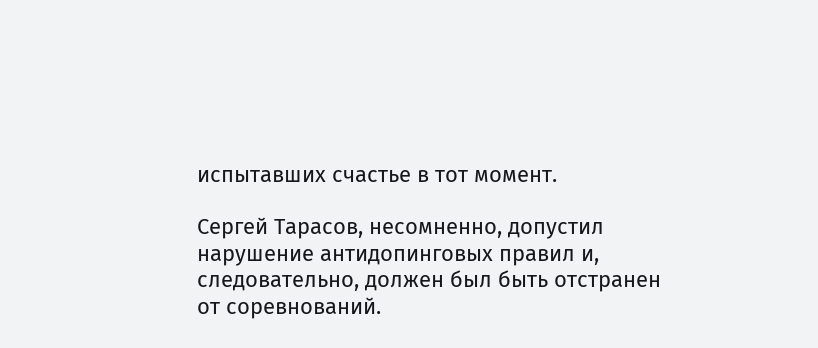испытавших счастье в тот момент.

Сергей Тарасов, несомненно, допустил нарушение антидопинговых правил и, следовательно, должен был быть отстранен от соревнований.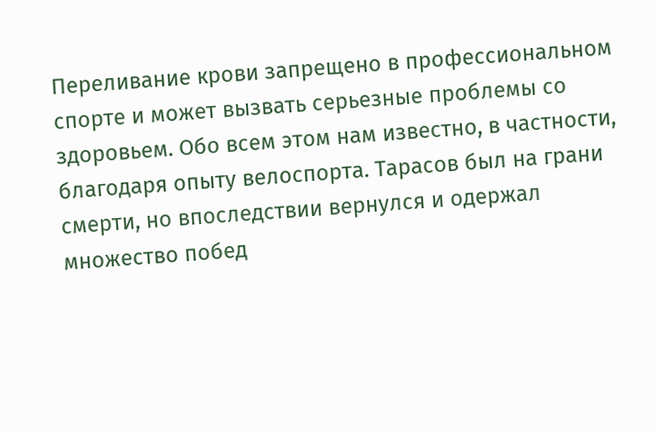Переливание крови запрещено в профессиональном спорте и может вызвать серьезные проблемы со здоровьем. Обо всем этом нам известно, в частности, благодаря опыту велоспорта. Тарасов был на грани смерти, но впоследствии вернулся и одержал множество побед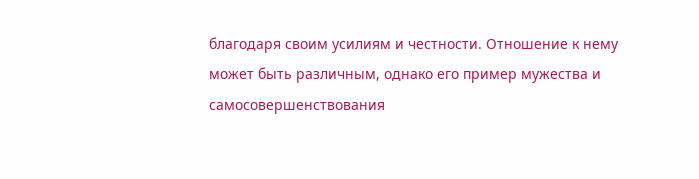благодаря своим усилиям и честности. Отношение к нему может быть различным, однако его пример мужества и самосовершенствования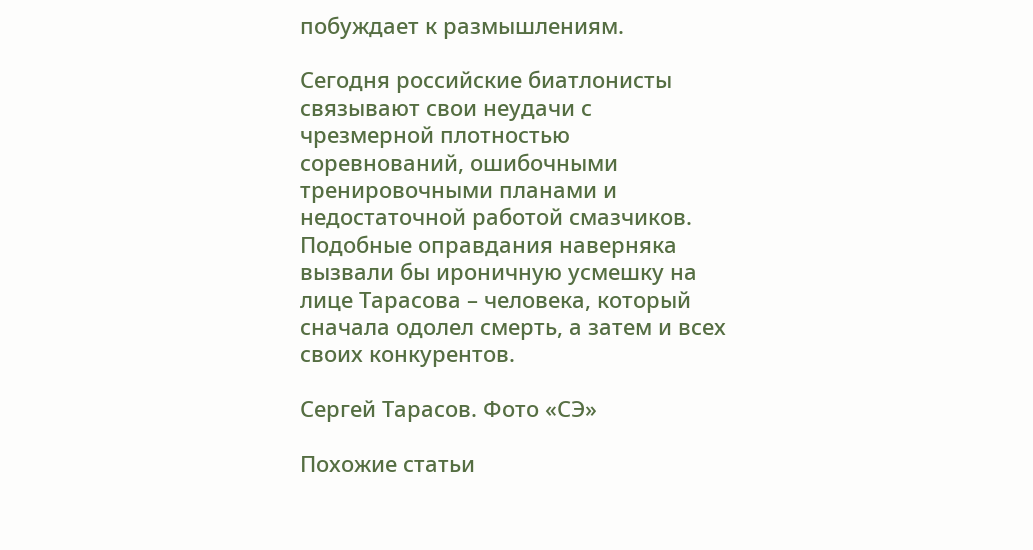побуждает к размышлениям.

Сегодня российские биатлонисты связывают свои неудачи с чрезмерной плотностью соревнований, ошибочными тренировочными планами и недостаточной работой смазчиков. Подобные оправдания наверняка вызвали бы ироничную усмешку на лице Тарасова – человека, который сначала одолел смерть, а затем и всех своих конкурентов.

Сергей Тарасов. Фото «СЭ»

Похожие статьи